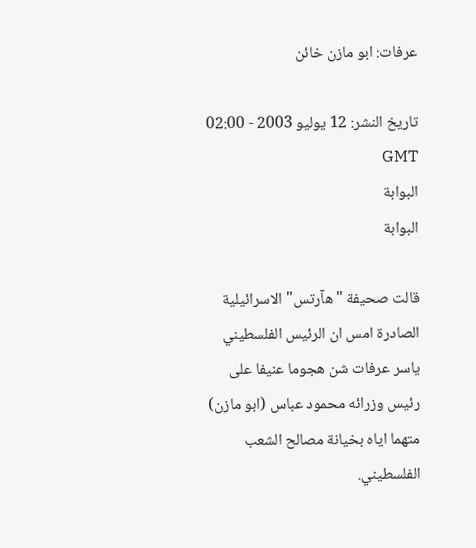عرفات: ابو مازن خائن

تاريخ النشر: 12 يوليو 2003 - 02:00 GMT
البوابة
البوابة

قالت صحيفة "هآرتس" الاسرائيلية الصادرة امس ان الرئيس الفلسطيني ياسر عرفات شن هجوما عنيفا على رئيس وزرائه محمود عباس (ابو مازن) متهما اياه بخيانة مصالح الشعب الفلسطيني.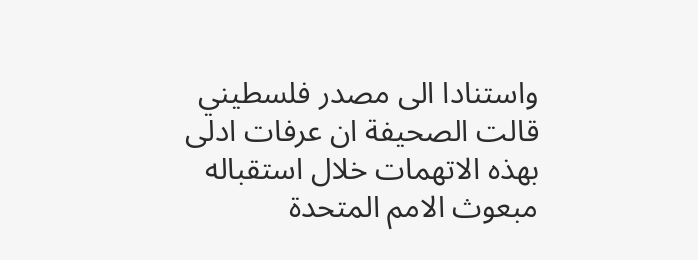واستنادا الى مصدر فلسطيني قالت الصحيفة ان عرفات ادلى بهذه الاتهمات خلال استقباله مبعوث الامم المتحدة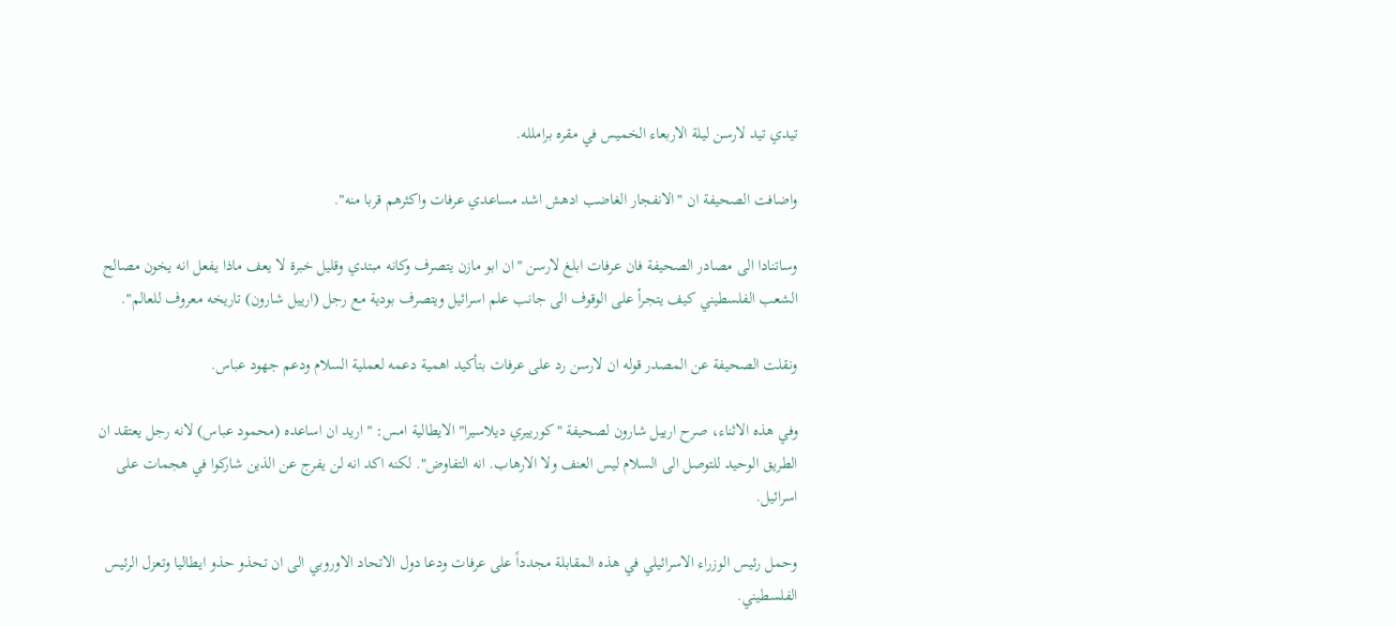تيدي تيد لارسن ليلة الاربعاء الخميس في مقره براملله.

واضافت الصحيفة ان "الانفجار الغاضب ادهش اشد مساعدي عرفات واكثرهم قربا منه".

وساتنادا الى مصادر الصحيفة فان عرفات ابلغ لارسن "ان ابو مازن يتصرف وكانه مبتدي وقليل خبرة لا يعف ماذا يفعل انه يخون مصالح الشعب الفلسطيني كيف يتجرأ على الوقوف الى جانب علم اسرائيل ويتصرف بودية مع رجل (ارييل شارون) تاريخه معروف للعالم".

ونقلت الصحيفة عن المصدر قوله ان لارسن رد على عرفات بتأكيد اهمية دعمه لعملية السلام ودعم جهود عباس.

وفي هذه الاثناء، صرح ارييل شارون لصحيفة "كورييري ديلاسيرا" الايطالية امس: "اريد ان اساعده (محمود عباس) لانه رجل يعتقد ان الطريق الوحيد للتوصل الى السلام ليس العنف ولا الارهاب. انه التفاوض". لكنه اكد انه لن يفرج عن الذين شاركوا في هجمات على اسرائيل.

وحمل رئيس الوزراء الاسرائيلي في هذه المقابلة مجدداً على عرفات ودعا دول الاتحاد الاوروبي الى ان تحذو حذو ايطاليا وتعزل الرئيس الفلسطيني.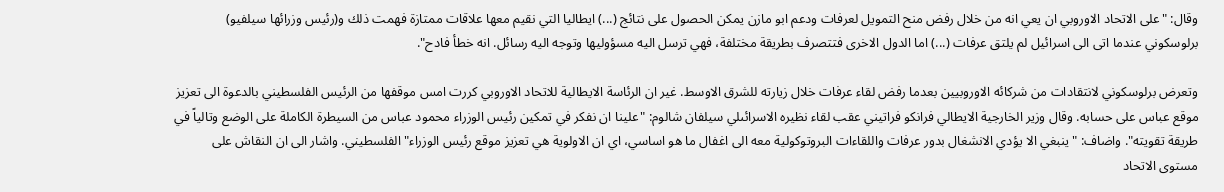وقال: "على الاتحاد الاوروبي ان يعي انه من خلال رفض منح التمويل لعرفات ودعم ابو مازن يمكن الحصول على نتائج (...) ايطاليا التي نقيم معها علاقات ممتازة فهمت ذلك و(رئيس وزرائها سيلفيو) برلوسكوني عندما اتى الى اسرائيل لم يلتق عرفات (...) اما الدول الاخرى فتتصرف بطريقة مختلفة، فهي ترسل اليه مسؤوليها وتوجه اليه رسائل. انه خطأ فادح".

وتعرض برلوسكوني لانتقادات من شركائه الاوروبيين بعدما رفض لقاء عرفات خلال زيارته للشرق الاوسط. غير ان الرئاسة الايطالية للاتحاد الاوروبي كررت امس موقفها من الرئيس الفلسطيني بالدعوة الى تعزيز موقع عباس على حسابه. وقال وزير الخارجية الايطالي فرانكو فراتيني عقب لقاء نظيره الاسرائىلي سيلفان شالوم: "علينا ان نفكر في تمكين رئيس الوزراء محمود عباس من السيطرة الكاملة على الوضع وتالياً في طريقة تقويته". واضاف: "ينبغي الا يؤدي الانشغال بدور عرفات واللقاءات البروتوكولية معه الى اغفال ما هو اساسي، اي ان الاولوية هي تعزيز موقع رئيس الوزراء" الفلسطيني. واشار الى ان النقاش على مستوى الاتحاد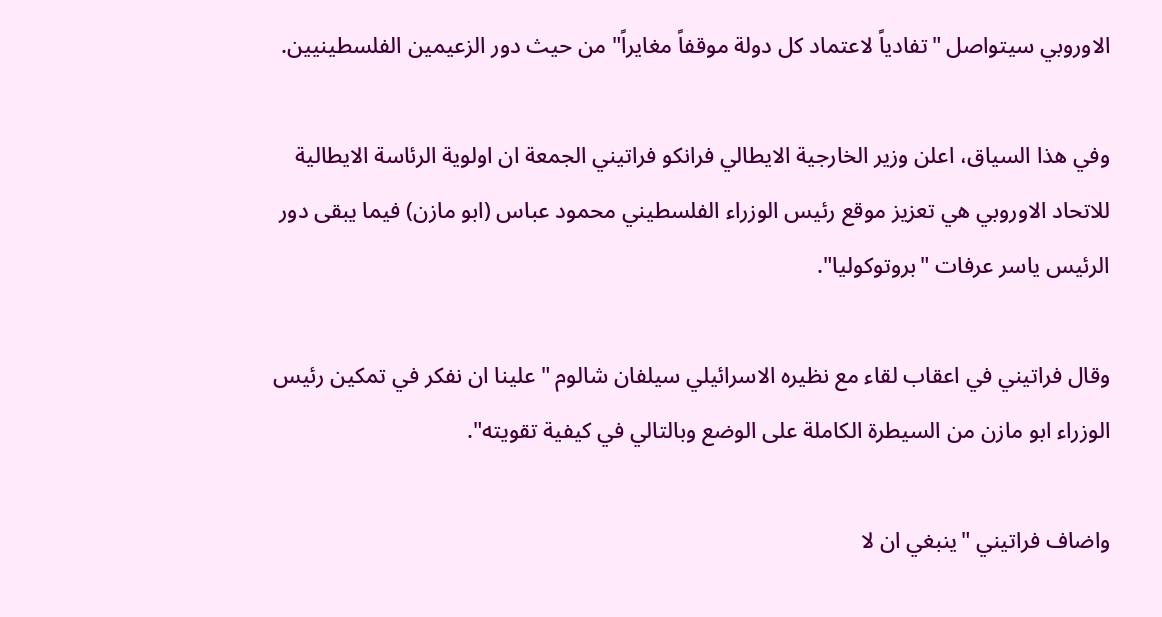الاوروبي سيتواصل "تفادياً لاعتماد كل دولة موقفاً مغايراً" من حيث دور الزعيمين الفلسطينيين.

وفي هذا السياق، اعلن وزير الخارجية الايطالي فرانكو فراتيني الجمعة ان اولوية الرئاسة الايطالية للاتحاد الاوروبي هي تعزيز موقع رئيس الوزراء الفلسطيني محمود عباس (ابو مازن) فيما يبقى دور الرئيس ياسر عرفات "بروتوكوليا".

وقال فراتيني في اعقاب لقاء مع نظيره الاسرائيلي سيلفان شالوم "علينا ان نفكر في تمكين رئيس الوزراء ابو مازن من السيطرة الكاملة على الوضع وبالتالي في كيفية تقويته".

واضاف فراتيني "ينبغي ان لا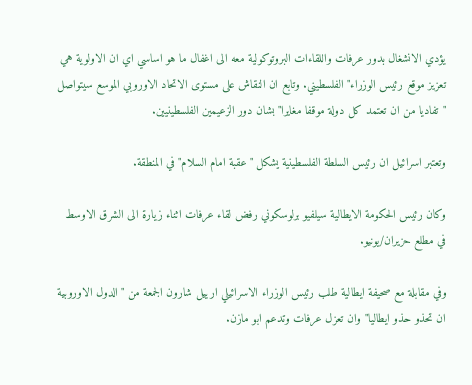يؤدي الانشغال بدور عرفات واللقاءات البروتوكولية معه الى اغفال ما هو اساسي اي ان الاولوية هي تعزيز موقع رئيس الوزراء" الفلسطيني. وتابع ان النقاش على مستوى الاتحاد الاوروبي الموسع سيتواصل "تفاديا من ان تعتمد كل دولة موقفا مغايرا" بشان دور الزعيمين الفلسطينيين.

وتعتبر اسرائيل ان رئيس السلطة الفلسطينية يشكل "عقبة امام السلام" في المنطقة.

وكان رئيس الحكومة الايطالية سيلفيو برلوسكوني رفض لقاء عرفات اثناء زيارة الى الشرق الاوسط في مطلع حزيران/يونيو.

وفي مقابلة مع صحيفة ايطالية طلب رئيس الوزراء الاسرائيلي ارييل شارون الجمعة من "الدول الاوروبية ان تحذو حذو ايطاليا" وان تعزل عرفات وتدعم ابو مازن.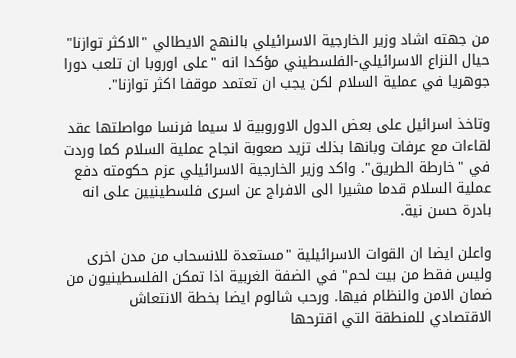من جهته اشاد وزير الخارجية الاسرائيلي بالنهج الايطالي "الاكثر توازنا" حيال النزاع الاسرائيلي-الفلسطيني مؤكدا انه "على اوروبا ان تلعب دورا جوهريا في عملية السلام لكن يجب ان تعتمد موقفا اكثر توازنا".

وتاخذ اسرائيل على بعض الدول الاوروبية لا سيما فرنسا مواصلتها عقد لقاءات مع عرفات وبانها بذلك تزيد صعوبة انجاح عملية السلام كما وردت في "خارطة الطريق". واكد وزير الخارجية الاسرائيلي عزم حكومته دفع عملية السلام قدما مشيرا الى الافراج عن اسرى فلسطينيين على انه بادرة حسن نية.

واعلن ايضا ان القوات الاسرائيلية "مستعدة للانسحاب من مدن اخرى وليس فقط من بيت لحم" في الضفة الغربية اذا تمكن الفلسطينيون من ضمان الامن والنظام فيها. ورحب شالوم ايضا بخطة الانتعاش الاقتصادي للمنطقة التي اقترحها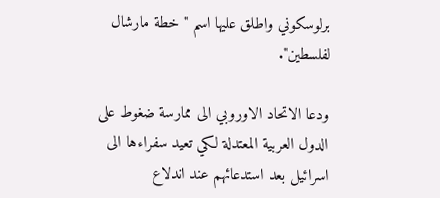برلوسكوني واطلق عليها اسم "خطة مارشال لفلسطين".

ودعا الاتحاد الاوروبي الى ممارسة ضغوط على الدول العربية المعتدلة لكي تعيد سفراءها الى اسرائيل بعد استدعائهم عند اندلاع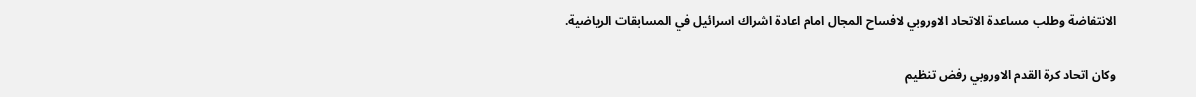الانتفاضة وطلب مساعدة الاتحاد الاوروبي لافساح المجال امام اعادة اشراك اسرائيل في المسابقات الرياضية.

وكان اتحاد كرة القدم الاوروبي رفض تنظيم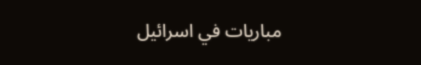مباريات في اسرائيل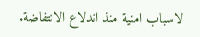لاسباب امنية منذ اندلاع الانتفاضة.